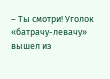– Ты смотри! Уголок «батрачу-левачу» вышел из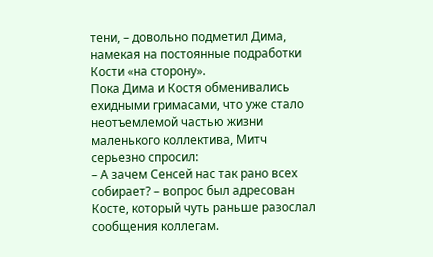тени, – довольно подметил Дима, намекая на постоянные подработки Кости «на сторону».
Пока Дима и Костя обменивались ехидными гримасами, что уже стало неотъемлемой частью жизни маленького коллектива, Митч серьезно спросил:
– А зачем Сенсей нас так рано всех собирает? – вопрос был адресован Косте, который чуть раньше разослал сообщения коллегам.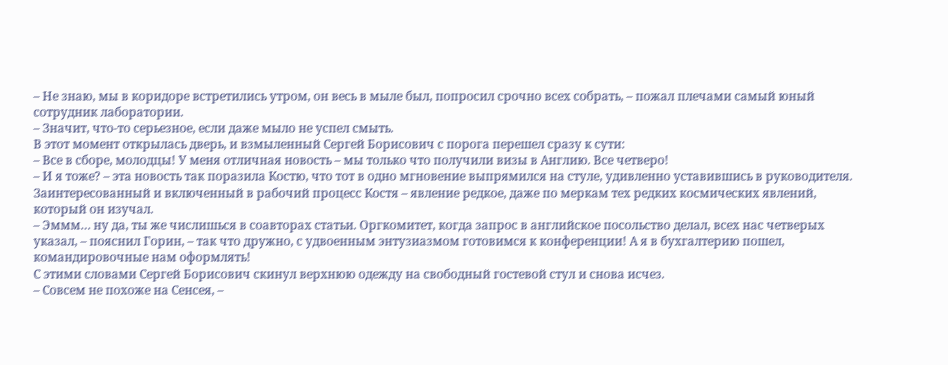– Не знаю, мы в коридоре встретились утром, он весь в мыле был, попросил срочно всех собрать, – пожал плечами самый юный сотрудник лаборатории.
– Значит, что-то серьезное, если даже мыло не успел смыть.
В этот момент открылась дверь, и взмыленный Сергей Борисович с порога перешел сразу к сути:
– Все в сборе, молодцы! У меня отличная новость – мы только что получили визы в Англию. Все четверо!
– И я тоже? – эта новость так поразила Костю, что тот в одно мгновение выпрямился на стуле, удивленно уставившись в руководителя. Заинтересованный и включенный в рабочий процесс Костя – явление редкое, даже по меркам тех редких космических явлений, который он изучал.
– Эммм… ну да, ты же числишься в соавторах статьи. Оргкомитет, когда запрос в английское посольство делал, всех нас четверых указал, – пояснил Горин, – так что дружно, с удвоенным энтузиазмом готовимся к конференции! А я в бухгалтерию пошел, командировочные нам оформлять!
С этими словами Сергей Борисович скинул верхнюю одежду на свободный гостевой стул и снова исчез.
– Совсем не похоже на Сенсея, –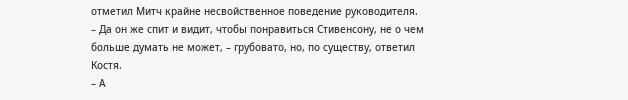отметил Митч крайне несвойственное поведение руководителя.
– Да он же спит и видит, чтобы понравиться Стивенсону, не о чем больше думать не может, – грубовато, но, по существу, ответил Костя.
– А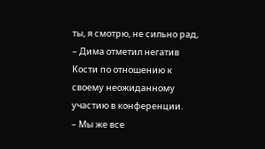ты, я смотрю, не сильно рад, – Дима отметил негатив Кости по отношению к своему неожиданному участию в конференции.
– Мы же все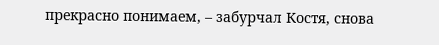прекрасно понимаем, – забурчал Костя, снова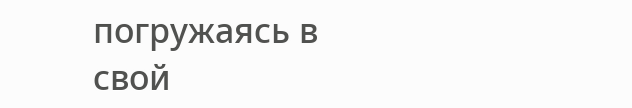погружаясь в свой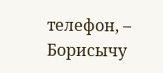телефон, – Борисычу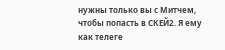нужны только вы с Митчем, чтобы попасть в СКЕЙ2. Я ему как телеге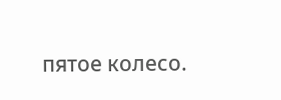пятое колесо.